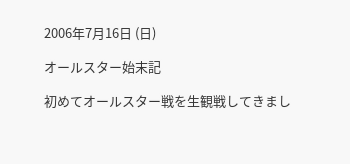2006年7月16日 (日)

オールスター始末記

初めてオールスター戦を生観戦してきまし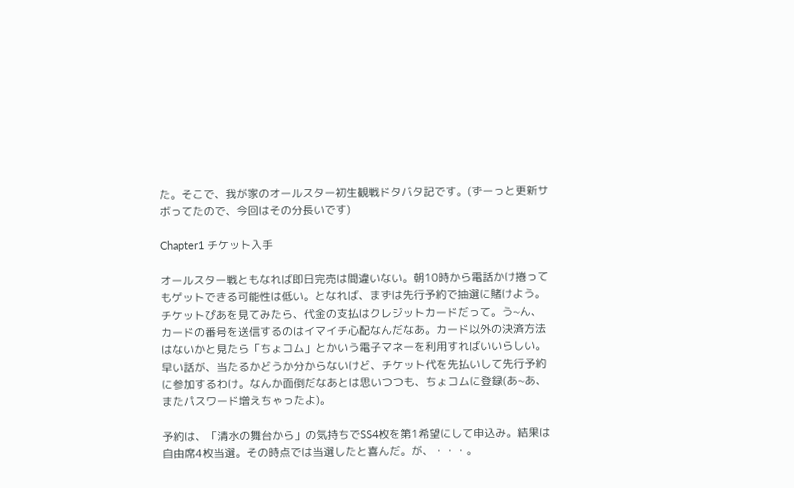た。そこで、我が家のオールスター初生観戦ドタバタ記です。(ずーっと更新サボってたので、今回はその分長いです)

Chapter1 チケット入手

オールスター戦ともなれば即日完売は間違いない。朝10時から電話かけ捲ってもゲットできる可能性は低い。となれば、まずは先行予約で抽選に賭けよう。チケットぴあを見てみたら、代金の支払はクレジットカードだって。う~ん、カードの番号を送信するのはイマイチ心配なんだなあ。カード以外の決済方法はないかと見たら「ちょコム」とかいう電子マネーを利用すればいいらしい。早い話が、当たるかどうか分からないけど、チケット代を先払いして先行予約に参加するわけ。なんか面倒だなあとは思いつつも、ちょコムに登録(あ~あ、またパスワード増えちゃったよ)。

予約は、「清水の舞台から」の気持ちでSS4枚を第1希望にして申込み。結果は自由席4枚当選。その時点では当選したと喜んだ。が、・・・。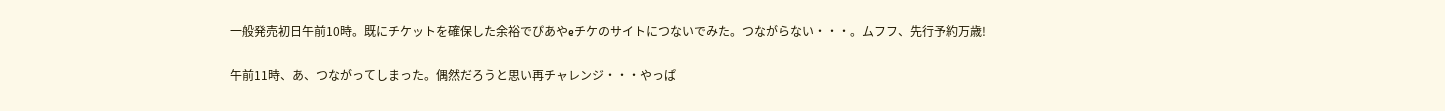一般発売初日午前10時。既にチケットを確保した余裕でぴあやeチケのサイトにつないでみた。つながらない・・・。ムフフ、先行予約万歳!

午前11時、あ、つながってしまった。偶然だろうと思い再チャレンジ・・・やっぱ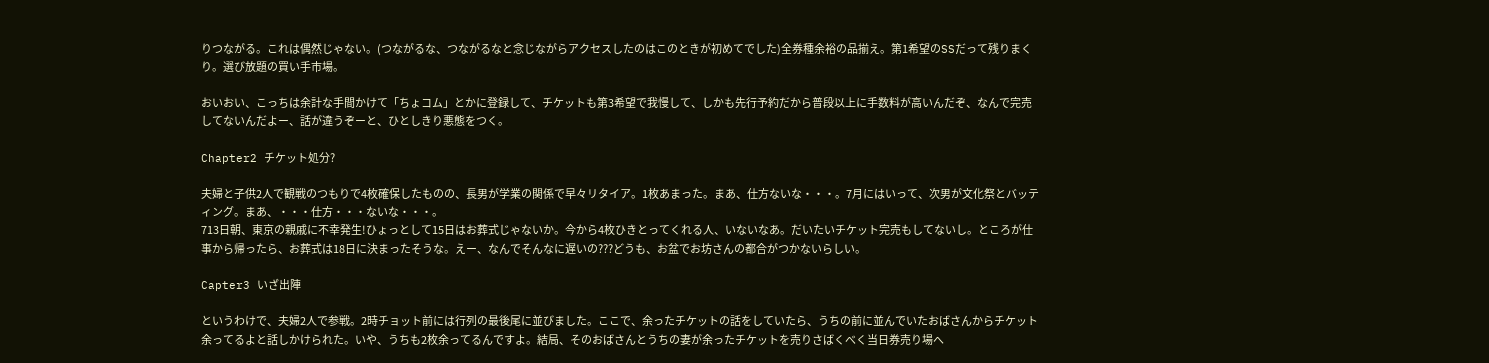りつながる。これは偶然じゃない。(つながるな、つながるなと念じながらアクセスしたのはこのときが初めてでした)全券種余裕の品揃え。第1希望のSSだって残りまくり。選び放題の買い手市場。

おいおい、こっちは余計な手間かけて「ちょコム」とかに登録して、チケットも第3希望で我慢して、しかも先行予約だから普段以上に手数料が高いんだぞ、なんで完売してないんだよー、話が違うぞーと、ひとしきり悪態をつく。

Chapter2 チケット処分?

夫婦と子供2人で観戦のつもりで4枚確保したものの、長男が学業の関係で早々リタイア。1枚あまった。まあ、仕方ないな・・・。7月にはいって、次男が文化祭とバッティング。まあ、・・・仕方・・・ないな・・・。
713日朝、東京の親戚に不幸発生!ひょっとして15日はお葬式じゃないか。今から4枚ひきとってくれる人、いないなあ。だいたいチケット完売もしてないし。ところが仕事から帰ったら、お葬式は18日に決まったそうな。えー、なんでそんなに遅いの???どうも、お盆でお坊さんの都合がつかないらしい。

Capter3 いざ出陣

というわけで、夫婦2人で参戦。2時チョット前には行列の最後尾に並びました。ここで、余ったチケットの話をしていたら、うちの前に並んでいたおばさんからチケット余ってるよと話しかけられた。いや、うちも2枚余ってるんですよ。結局、そのおばさんとうちの妻が余ったチケットを売りさばくべく当日券売り場へ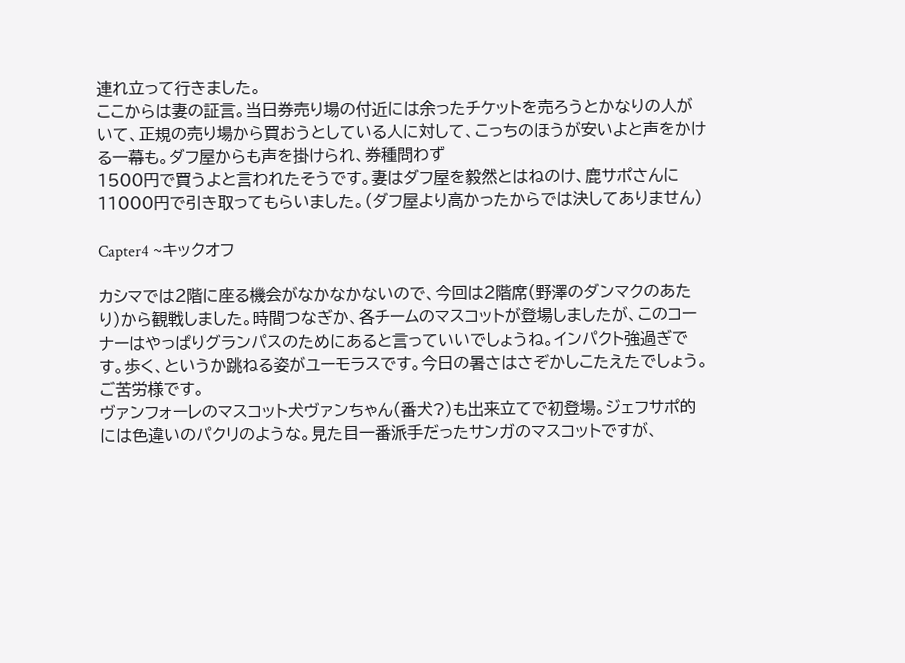連れ立って行きました。
ここからは妻の証言。当日券売り場の付近には余ったチケットを売ろうとかなりの人がいて、正規の売り場から買おうとしている人に対して、こっちのほうが安いよと声をかける一幕も。ダフ屋からも声を掛けられ、券種問わず
1500円で買うよと言われたそうです。妻はダフ屋を毅然とはねのけ、鹿サポさんに11000円で引き取ってもらいました。(ダフ屋より高かったからでは決してありません)

Capter4 ~キックオフ

カシマでは2階に座る機会がなかなかないので、今回は2階席(野澤のダンマクのあたり)から観戦しました。時間つなぎか、各チームのマスコットが登場しましたが、このコーナーはやっぱりグランパスのためにあると言っていいでしょうね。インパクト強過ぎです。歩く、というか跳ねる姿がユーモラスです。今日の暑さはさぞかしこたえたでしょう。ご苦労様です。
ヴァンフォーレのマスコット犬ヴァンちゃん(番犬?)も出来立てで初登場。ジェフサポ的には色違いのパクリのような。見た目一番派手だったサンガのマスコットですが、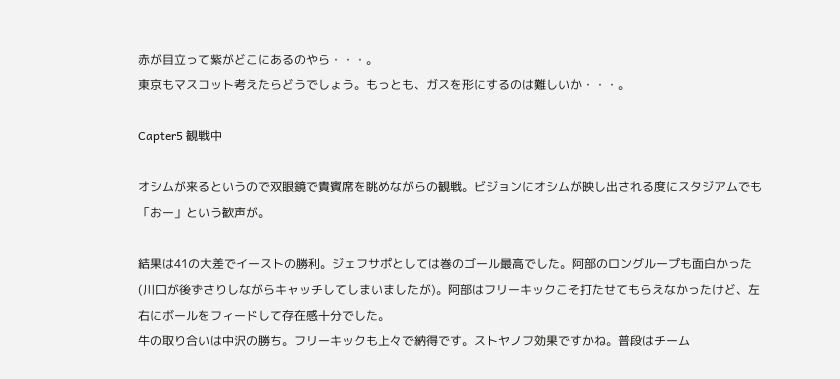赤が目立って紫がどこにあるのやら・・・。
東京もマスコット考えたらどうでしょう。もっとも、ガスを形にするのは難しいか・・・。

Capter5 観戦中

オシムが来るというので双眼鏡で貴賓席を眺めながらの観戦。ビジョンにオシムが映し出される度にスタジアムでも「おー」という歓声が。

結果は41の大差でイーストの勝利。ジェフサポとしては巻のゴール最高でした。阿部のロングループも面白かった(川口が後ずさりしながらキャッチしてしまいましたが)。阿部はフリーキックこそ打たせてもらえなかったけど、左右にボールをフィードして存在感十分でした。
牛の取り合いは中沢の勝ち。フリーキックも上々で納得です。ストヤノフ効果ですかね。普段はチーム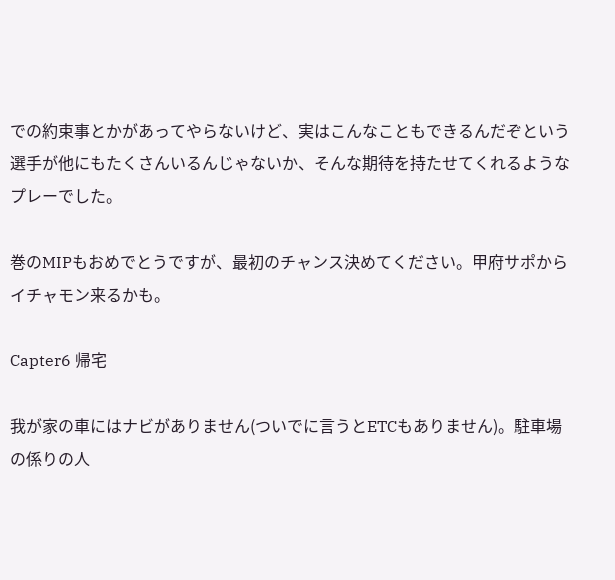での約束事とかがあってやらないけど、実はこんなこともできるんだぞという選手が他にもたくさんいるんじゃないか、そんな期待を持たせてくれるようなプレーでした。

巻のMIPもおめでとうですが、最初のチャンス決めてください。甲府サポからイチャモン来るかも。

Capter6 帰宅

我が家の車にはナビがありません(ついでに言うとETCもありません)。駐車場の係りの人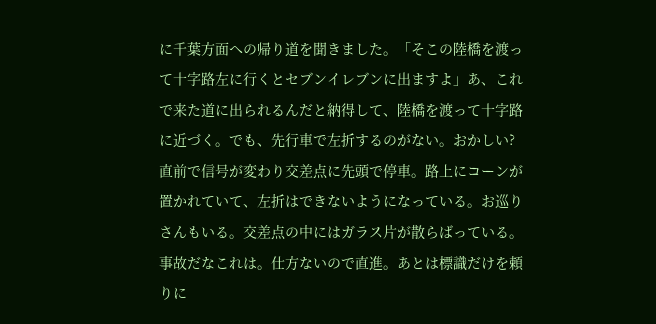に千葉方面への帰り道を聞きました。「そこの陸橋を渡って十字路左に行くとセブンイレブンに出ますよ」あ、これで来た道に出られるんだと納得して、陸橋を渡って十字路に近づく。でも、先行車で左折するのがない。おかしい?直前で信号が変わり交差点に先頭で停車。路上にコーンが置かれていて、左折はできないようになっている。お巡りさんもいる。交差点の中にはガラス片が散らばっている。事故だなこれは。仕方ないので直進。あとは標識だけを頼りに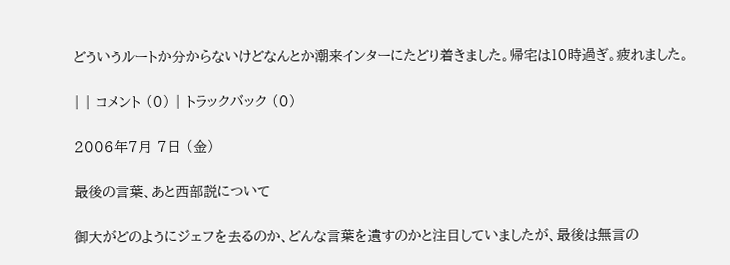どういうルートか分からないけどなんとか潮来インターにたどり着きました。帰宅は10時過ぎ。疲れました。

| | コメント (0) | トラックバック (0)

2006年7月 7日 (金)

最後の言葉、あと西部説について

御大がどのようにジェフを去るのか、どんな言葉を遺すのかと注目していましたが、最後は無言の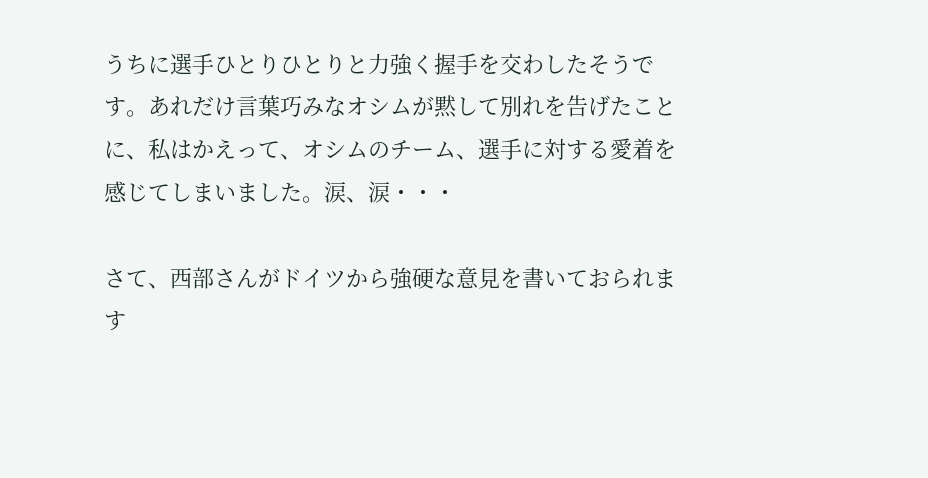うちに選手ひとりひとりと力強く握手を交わしたそうです。あれだけ言葉巧みなオシムが黙して別れを告げたことに、私はかえって、オシムのチーム、選手に対する愛着を感じてしまいました。涙、涙・・・

さて、西部さんがドイツから強硬な意見を書いておられます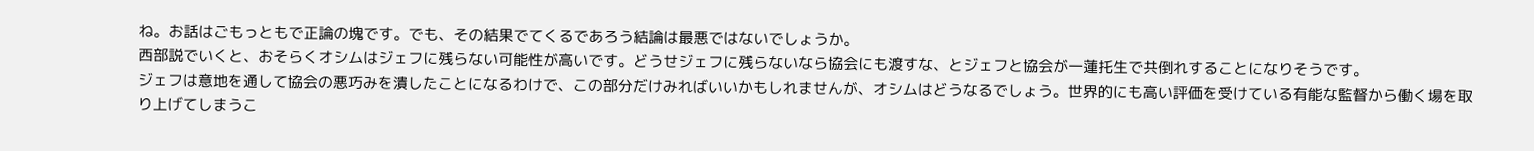ね。お話はごもっともで正論の塊です。でも、その結果でてくるであろう結論は最悪ではないでしょうか。
西部説でいくと、おそらくオシムはジェフに残らない可能性が高いです。どうせジェフに残らないなら協会にも渡すな、とジェフと協会が一蓮托生で共倒れすることになりそうです。
ジェフは意地を通して協会の悪巧みを潰したことになるわけで、この部分だけみればいいかもしれませんが、オシムはどうなるでしょう。世界的にも高い評価を受けている有能な監督から働く場を取り上げてしまうこ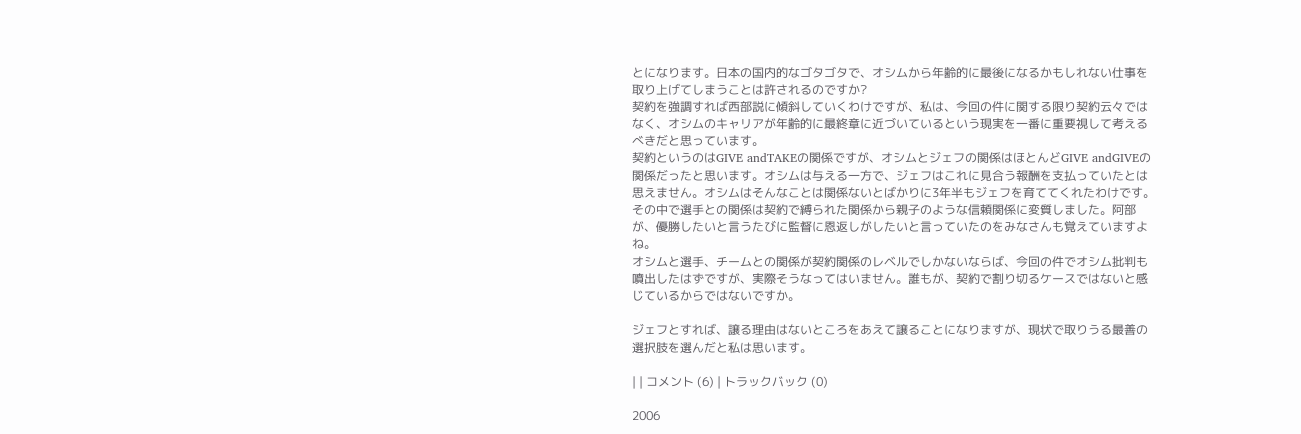とになります。日本の国内的なゴタゴタで、オシムから年齢的に最後になるかもしれない仕事を取り上げてしまうことは許されるのですか?
契約を強調すれば西部説に傾斜していくわけですが、私は、今回の件に関する限り契約云々ではなく、オシムのキャリアが年齢的に最終章に近づいているという現実を一番に重要視して考えるべきだと思っています。
契約というのはGIVE andTAKEの関係ですが、オシムとジェフの関係はほとんどGIVE andGIVEの関係だったと思います。オシムは与える一方で、ジェフはこれに見合う報酬を支払っていたとは思えません。オシムはそんなことは関係ないとばかりに3年半もジェフを育ててくれたわけです。その中で選手との関係は契約で縛られた関係から親子のような信頼関係に変質しました。阿部が、優勝したいと言うたびに監督に恩返しがしたいと言っていたのをみなさんも覚えていますよね。
オシムと選手、チームとの関係が契約関係のレベルでしかないならば、今回の件でオシム批判も噴出したはずですが、実際そうなってはいません。誰もが、契約で割り切るケースではないと感じているからではないですか。

ジェフとすれば、譲る理由はないところをあえて譲ることになりますが、現状で取りうる最善の選択肢を選んだと私は思います。

| | コメント (6) | トラックバック (0)

2006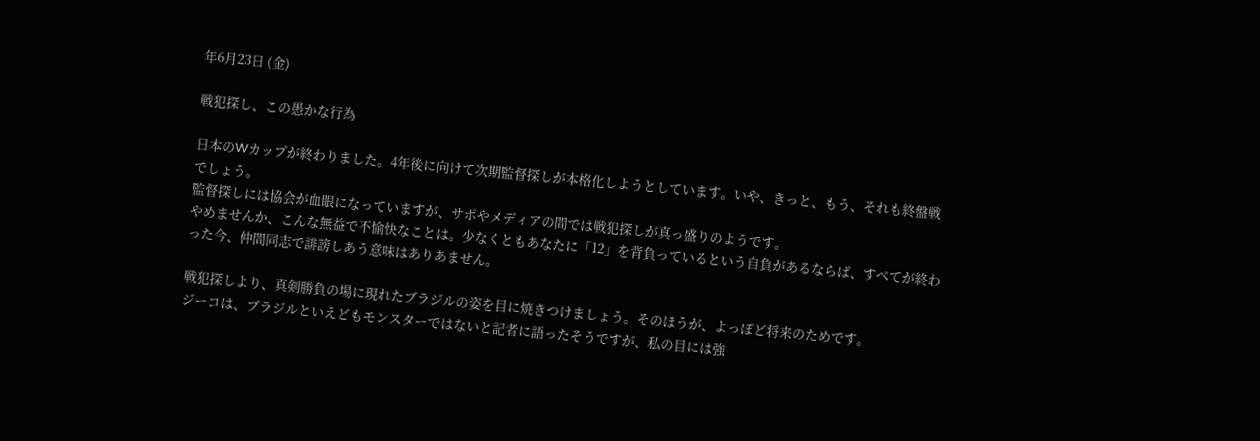年6月23日 (金)

戦犯探し、この愚かな行為

日本のWカップが終わりました。4年後に向けて次期監督探しが本格化しようとしています。いや、きっと、もう、それも終盤戦でしょう。
監督探しには協会が血眼になっていますが、サポやメディアの間では戦犯探しが真っ盛りのようです。
やめませんか、こんな無益で不愉快なことは。少なくともあなたに「12」を背負っているという自負があるならば、すべてが終わった今、仲間同志で誹謗しあう意味はありあません。

戦犯探しより、真剣勝負の場に現れたブラジルの姿を目に焼きつけましょう。そのほうが、よっぽど将来のためです。
ジーコは、ブラジルといえどもモンスターではないと記者に語ったそうですが、私の目には強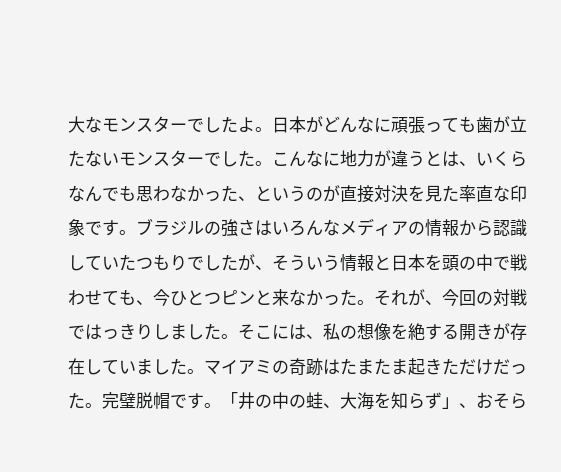大なモンスターでしたよ。日本がどんなに頑張っても歯が立たないモンスターでした。こんなに地力が違うとは、いくらなんでも思わなかった、というのが直接対決を見た率直な印象です。ブラジルの強さはいろんなメディアの情報から認識していたつもりでしたが、そういう情報と日本を頭の中で戦わせても、今ひとつピンと来なかった。それが、今回の対戦ではっきりしました。そこには、私の想像を絶する開きが存在していました。マイアミの奇跡はたまたま起きただけだった。完璧脱帽です。「井の中の蛙、大海を知らず」、おそら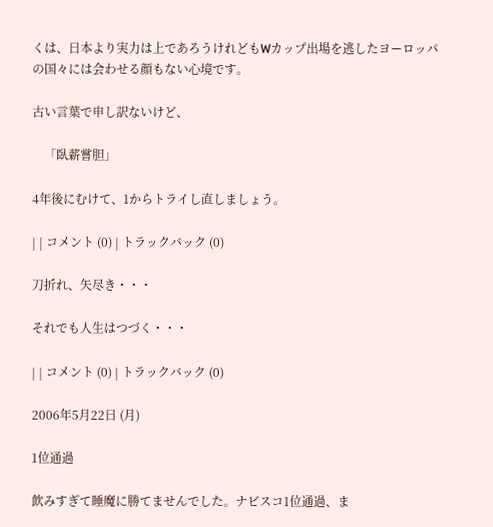くは、日本より実力は上であろうけれどもWカップ出場を逃したヨーロッパの国々には会わせる顔もない心境です。

古い言葉で申し訳ないけど、

    「臥薪嘗胆」

4年後にむけて、1からトライし直しましょう。

| | コメント (0) | トラックバック (0)

刀折れ、矢尽き・・・

それでも人生はつづく・・・

| | コメント (0) | トラックバック (0)

2006年5月22日 (月)

1位通過

飲みすぎて睡魔に勝てませんでした。ナビスコ1位通過、ま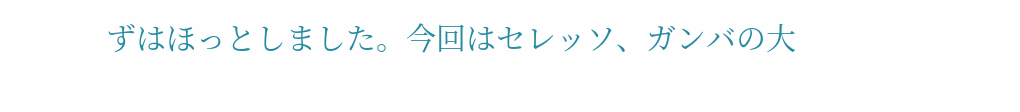ずはほっとしました。今回はセレッソ、ガンバの大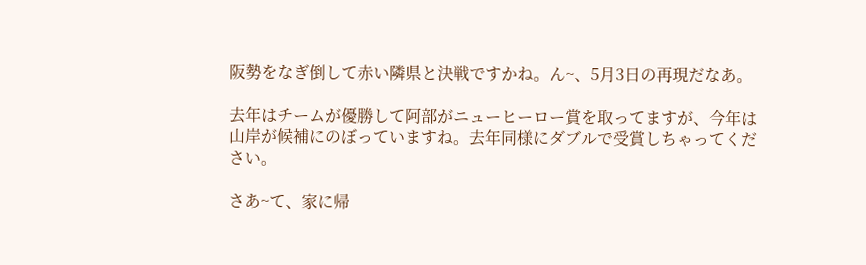阪勢をなぎ倒して赤い隣県と決戦ですかね。ん~、5月3日の再現だなあ。

去年はチームが優勝して阿部がニューヒーロー賞を取ってますが、今年は山岸が候補にのぼっていますね。去年同様にダブルで受賞しちゃってください。

さあ~て、家に帰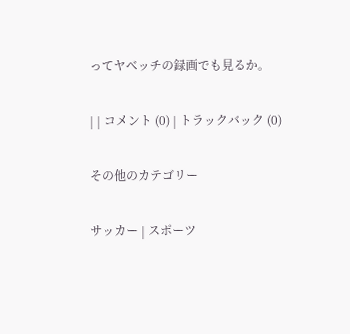ってヤベッチの録画でも見るか。

| | コメント (0) | トラックバック (0)

その他のカテゴリー

サッカー | スポーツ